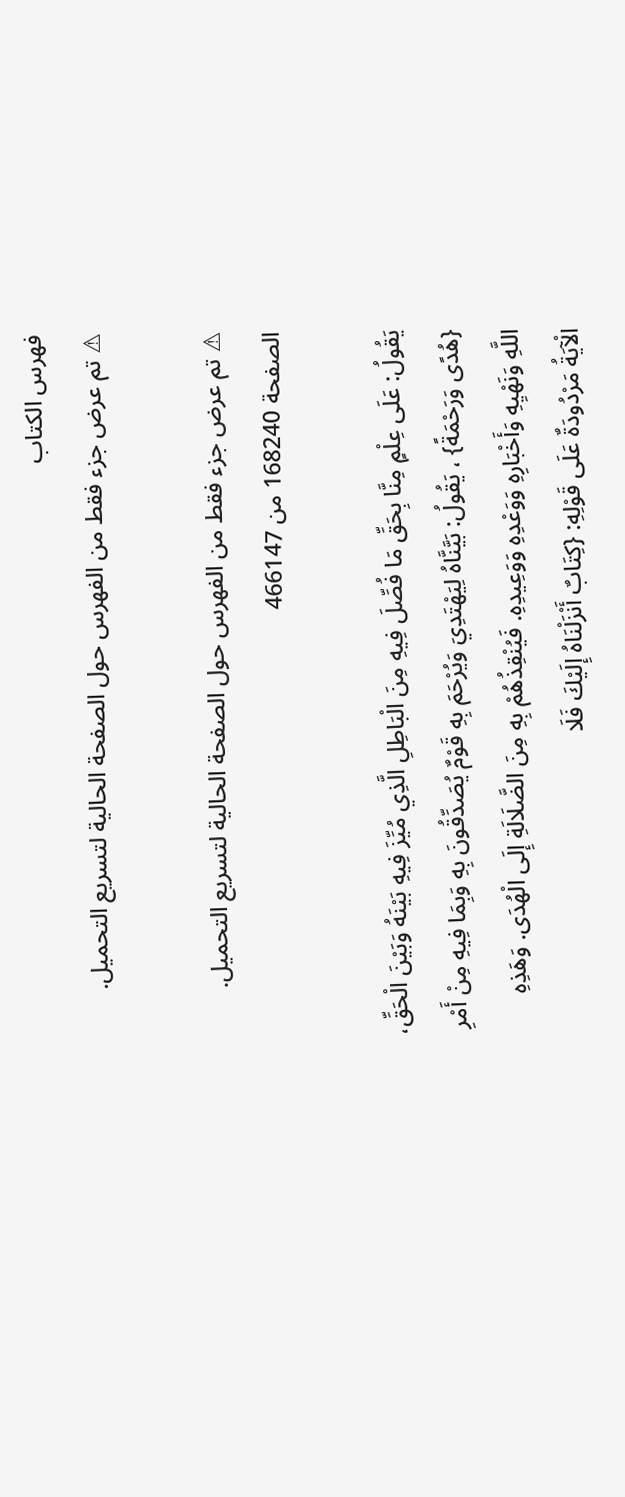فهرس الكتاب
⚠ تم عرض جزء فقط من الفهرس حول الصفحة الحالية لتسريع التحميل.

⚠ تم عرض جزء فقط من الفهرس حول الصفحة الحالية لتسريع التحميل.
الصفحة 168240 من 466147

يَقُولُ: عَلَى عِلْمٍ مِنَّا بِحَقِّ مَا فُصِّلَ فِيهِ مِنَ الْبَاطِلِ الَّذِي مُيِّزَ فِيهِ بَيْنَهُ وَبَيْنَ الْحَقِّ، {هُدًى وَرَحْمَةً} ، يَقُولُ: بَيَّنَّاهُ لِيَهْتَدِيَ وَيُرْحَمَ بِهِ قَوْمٌ يُصَدِّقُونَ بِهِ وَبِمَا فِيهِ مِنْ أَمْرِ اللَّهِ وَنَهْيِهِ وَأَخْبَارِهِ وَوَعْدِهِ وَوَعِيدِهِ. فَيُنْقِذُهُمْ بِهِ مِنَ الضَّلَالَةِ إِلَى الْهُدَى. وَهَذِهِ الْآيَةُ مَرْدُودَةٌ عَلَى قَوْلِهِ: {كِتَابٌ أَنْزَلْنَاهُ إِلَيْكَ فَلَا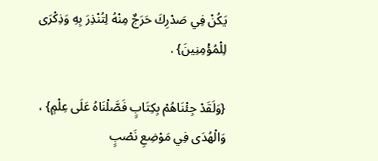يَكُنْ فِي صَدْرِكَ حَرَجٌ مِنْهُ لِتُنْذِرَ بِهِ وَذِكْرَى لِلْمُؤْمِنِينَ} .

{وَلَقَدْ جِئْنَاهُمْ بِكِتَابٍ فَصَّلْنَاهُ عَلَى عِلْمٍ} ، وَالْهُدَى فِي مَوْضِعِ نَصْبٍ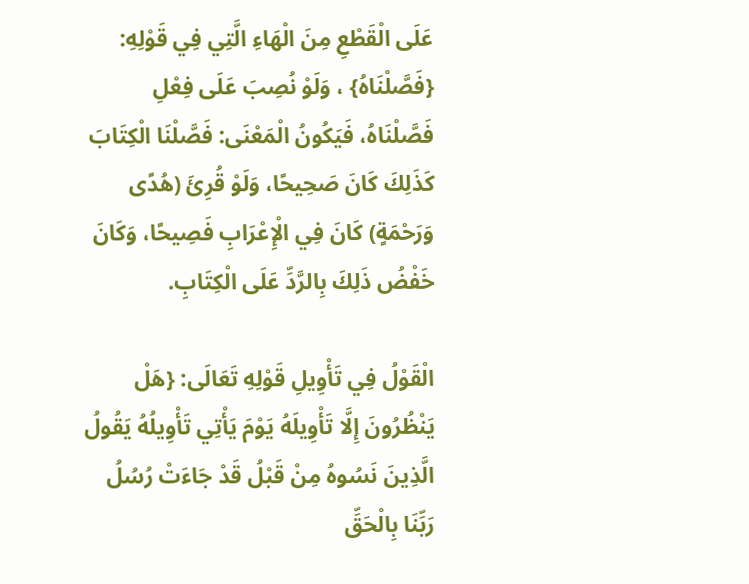عَلَى الْقَطْعِ مِنَ الْهَاءِ الَّتِي فِي قَوْلِهِ: {فَصَّلْنَاهُ} ، وَلَوْ نُصِبَ عَلَى فِعْلِ فَصَّلْنَاهُ، فَيَكُونُ الْمَعْنَى: فَصَّلْنَا الْكِتَابَ كَذَلِكَ كَانَ صَحِيحًا، وَلَوْ قُرِئَ (هُدًى وَرَحْمَةٍ) كَانَ فِي الْإِعْرَابِ فَصِيحًا، وَكَانَ خَفْضُ ذَلِكَ بِالرَّدِّ عَلَى الْكِتَابِ.

الْقَوْلُ فِي تَأْوِيلِ قَوْلِهِ تَعَالَى: {هَلْ يَنْظُرُونَ إِلَّا تَأْوِيلَهُ يَوْمَ يَأْتِي تَأْوِيلُهُ يَقُولُ الَّذِينَ نَسُوهُ مِنْ قَبْلُ قَدْ جَاءَتْ رُسُلُ رَبِّنَا بِالْحَقِّ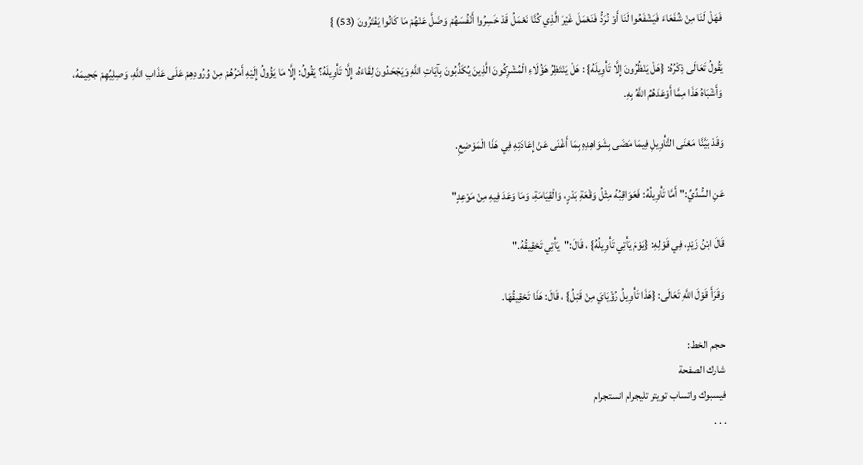فَهَلْ لَنَا مِنْ شُفَعَاءَ فَيَشْفَعُوا لَنَا أَوْ نُرَدُّ فَنَعْمَلَ غَيْرَ الَّذِي كُنَّا نَعْمَلُ قَدْ خَسِرُوا أَنْفُسَهُمْ وَضَلَّ عَنْهُمْ مَا كَانُوا يَفْتَرُونَ (53) }

يَقُولُ تَعَالَى ذِكْرُهُ: {هَلْ يَنْظُرُونَ إِلَّا تَأْوِيلَهُ} : هَلْ يَنْتَظِرُ هَؤُلَاءِ الْمُشْرِكُونَ الَّذِينَ يُكَذِّبُونَ بِآيَاتِ اللَّهِ وَيَجْحَدُونَ لِقَاءَهُ، إِلَّا تَأْوِيلَهُ؟ يَقُولُ: إِلَّا مَا يَؤُولُ إِلَيْهِ أَمْرُهُمْ مِنْ وُرُودِهِمْ عَلَى عَذَابِ اللَّهِ، وَصِلِيِّهِمْ جَحِيمَهُ، وَأَشْبَاهُ هَذَا مِمَّا أَوْعَدَهُمُ اللَّهُ بِهِ.

وَقَدْ بَيَّنَّا مَعْنَى التَّأْوِيلِ فِيمَا مَضَى بِشَوَاهِدِهِ بِمَا أَغْنَى عَنْ إِعَادَتِهِ فِي هَذَا الْمَوْضِعِ.

عَنِ السُّدِّيِّ:"أَمَّا تَأْوِيلُهُ: فَعَوَاقِبُهُ مِثْلُ وَقْعَةِ بَدْرٍ، وَالْقِيَامَةِ، وَمَا وَعَدَ فِيهِ مِنْ مَوْعِدٍ"

قَالَ ابْنُ زَيْدٍ، فِي قَوْلِهِ: {يَوْمَ يَأْتِي تَأْوِيلُهُ} ، قَالَ:"يَأْتِي تَحْقِيقُهُ."

وَقَرَأَ قَوْلَ اللَّهِ تَعَالَى: {هَذَا تَأْوِيلُ رُؤْيَايَ مِنْ قَبْلُ} ، قَالَ: هَذَا تَحْقِيقُهَا.

حجم الخط:
شارك الصفحة
فيسبوك واتساب تويتر تليجرام انستجرام
. . .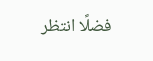فضلًا انتظر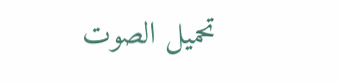تحميل الصوت